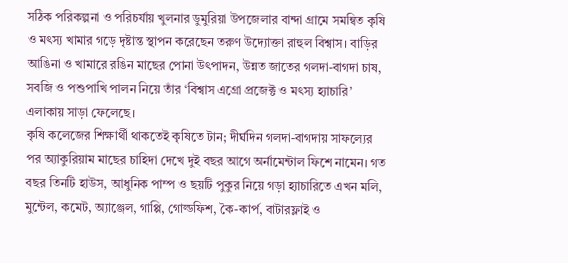সঠিক পরিকল্পনা ও পরিচর্যায় খুলনার ডুমুরিয়া উপজেলার বান্দা গ্রামে সমন্বিত কৃষি ও মৎস্য খামার গড়ে দৃষ্টান্ত স্থাপন করেছেন তরুণ উদ্যোক্তা রাহুল বিশ্বাস। বাড়ির আঙিনা ও খামারে রঙিন মাছের পোনা উৎপাদন, উন্নত জাতের গলদা-বাগদা চাষ, সবজি ও পশুপাখি পালন নিয়ে তাঁর ‘বিশ্বাস এগ্রো প্রজেক্ট ও মৎস্য হ্যাচারি’ এলাকায় সাড়া ফেলেছে।
কৃষি কলেজের শিক্ষার্থী থাকতেই কৃষিতে টান; দীর্ঘদিন গলদা-বাগদায় সাফল্যের পর অ্যাকুরিয়াম মাছের চাহিদা দেখে দুই বছর আগে অর্নামেন্টাল ফিশে নামেন। গত বছর তিনটি হাউস, আধুনিক পাম্প ও ছয়টি পুকুর নিয়ে গড়া হ্যাচারিতে এখন মলি, মুন্টেল, কমেট, অ্যাঞ্জেল, গাপ্পি, গোল্ডফিশ, কৈ-কার্প, বাটারফ্লাই ও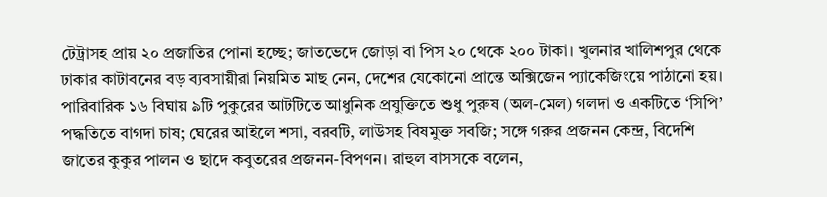টেট্রাসহ প্রায় ২০ প্রজাতির পোনা হচ্ছে; জাতভেদে জোড়া বা পিস ২০ থেকে ২০০ টাকা। খুলনার খালিশপুর থেকে ঢাকার কাটাবনের বড় ব্যবসায়ীরা নিয়মিত মাছ নেন, দেশের যেকোনো প্রান্তে অক্সিজেন প্যাকেজিংয়ে পাঠানো হয়।
পারিবারিক ১৬ বিঘায় ৯টি পুকুরের আটটিতে আধুনিক প্রযুক্তিতে শুধু পুরুষ (অল-মেল) গলদা ও একটিতে ‘সিপি’ পদ্ধতিতে বাগদা চাষ; ঘেরের আইলে শসা, বরবটি, লাউসহ বিষমুক্ত সবজি; সঙ্গে গরুর প্রজনন কেন্দ্র, বিদেশি জাতের কুকুর পালন ও ছাদে কবুতরের প্রজনন-বিপণন। রাহুল বাসসকে বলেন,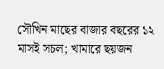সৌখিন মাছের বাজার বছরের ১২ মাসই সচল; খামারে ছয়জন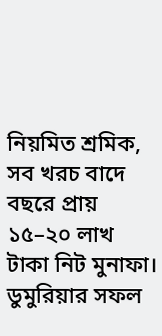নিয়মিত শ্রমিক, সব খরচ বাদে বছরে প্রায় ১৫–২০ লাখ টাকা নিট মুনাফা।
ডুমুরিয়ার সফল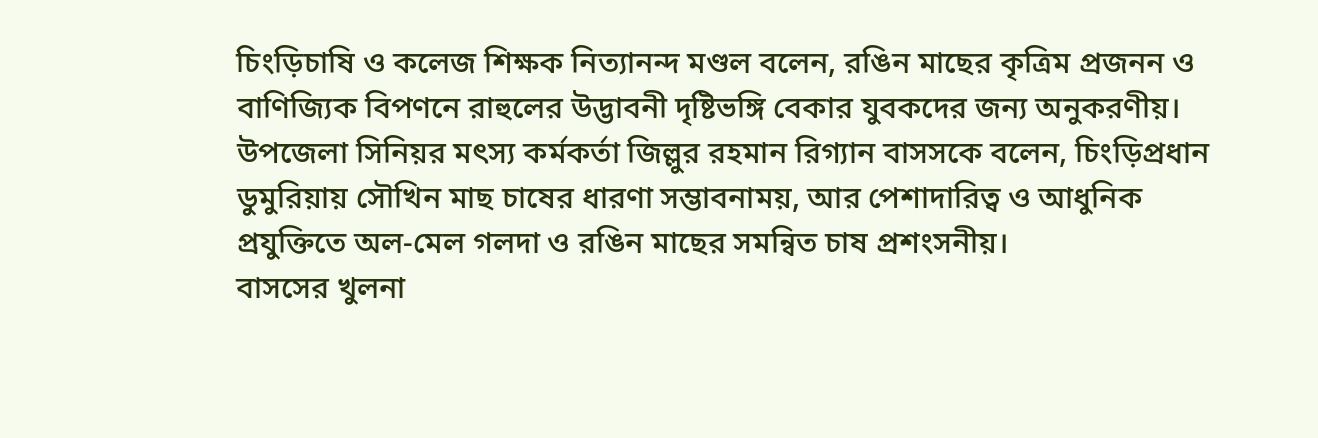চিংড়িচাষি ও কলেজ শিক্ষক নিত্যানন্দ মণ্ডল বলেন, রঙিন মাছের কৃত্রিম প্রজনন ও বাণিজ্যিক বিপণনে রাহুলের উদ্ভাবনী দৃষ্টিভঙ্গি বেকার যুবকদের জন্য অনুকরণীয়। উপজেলা সিনিয়র মৎস্য কর্মকর্তা জিল্লুর রহমান রিগ্যান বাসসকে বলেন, চিংড়িপ্রধান ডুমুরিয়ায় সৌখিন মাছ চাষের ধারণা সম্ভাবনাময়, আর পেশাদারিত্ব ও আধুনিক প্রযুক্তিতে অল-মেল গলদা ও রঙিন মাছের সমন্বিত চাষ প্রশংসনীয়।
বাসসের খুলনা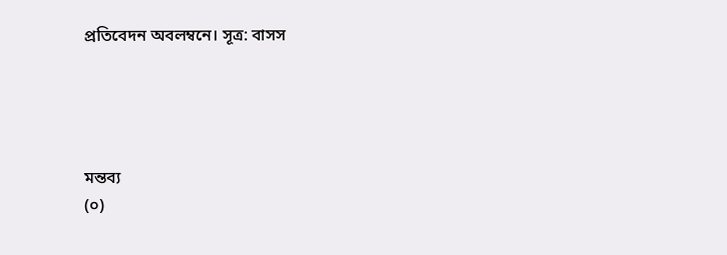প্রতিবেদন অবলম্বনে। সূত্র: বাসস




মন্তব্য
(০)